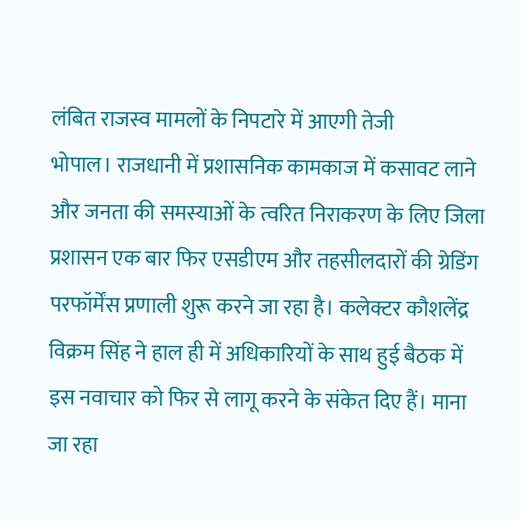लंबित राजस्व मामलों के निपटारे में आएगी तेजी
भोपाल। राजधानी में प्रशासनिक कामकाज में कसावट लाने और जनता की समस्याओं के त्वरित निराकरण के लिए जिला प्रशासन एक बार फिर एसडीएम और तहसीलदारों की ग्रेडिंग परफॉर्मेंस प्रणाली शुरू करने जा रहा है। कलेक्टर कौशलेंद्र विक्रम सिंह ने हाल ही में अधिकारियों के साथ हुई बैठक में इस नवाचार को फिर से लागू करने के संकेत दिए हैं। माना जा रहा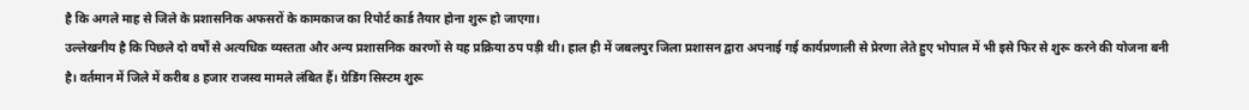है कि अगले माह से जिले के प्रशासनिक अफसरों के कामकाज का रिपोर्ट कार्ड तैयार होना शुरू हो जाएगा।
उल्लेखनीय है कि पिछले दो वर्षों से अत्यधिक व्यस्तता और अन्य प्रशासनिक कारणों से यह प्रक्रिया ठप पड़ी थी। हाल ही में जबलपुर जिला प्रशासन द्वारा अपनाई गई कार्यप्रणाली से प्रेरणा लेते हुए भोपाल में भी इसे फिर से शुरू करने की योजना बनी है। वर्तमान में जिले में करीब 8 हजार राजस्व मामले लंबित हैं। ग्रेडिंग सिस्टम शुरू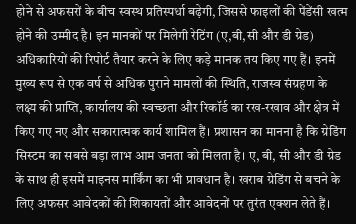होने से अफसरों के बीच स्वस्थ प्रतिस्पर्धा बढ़ेगी, जिससे फाइलों की पेंडेंसी खत्म होने की उम्मीद है। इन मानकों पर मिलेगी रेटिंग (ए,बी,सी और डी ग्रेड) अधिकारियों की रिपोर्ट तैयार करने के लिए कड़े मानक तय किए गए हैं। इनमें मुख्य रूप से एक वर्ष से अधिक पुराने मामलों की स्थिति, राजस्व संग्रहण के लक्ष्य की प्राप्ति, कार्यालय की स्वच्छता और रिकॉर्ड का रख-रखाव और क्षेत्र में किए गए नए और सकारात्मक कार्य शामिल हैं। प्रशासन का मानना है कि ग्रेडिंग सिस्टम का सबसे बड़ा लाभ आम जनता को मिलता है। ए, बी, सी और डी ग्रेड के साथ ही इसमें माइनस मार्किंग का भी प्रावधान है। खराब ग्रेडिंग से बचने के लिए अफसर आवेदकों की शिकायतों और आवेदनों पर तुरंत एक्शन लेते हैं।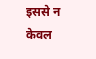इससे न केवल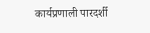कार्यप्रणाली पारदर्शी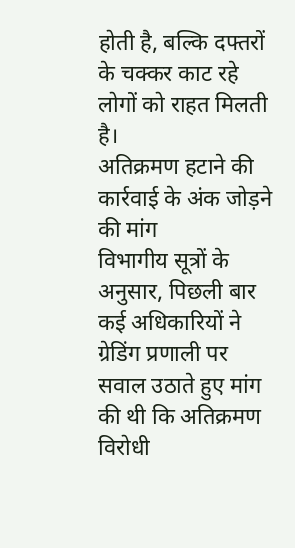होती है, बल्कि दफ्तरों के चक्कर काट रहे लोगों को राहत मिलती है।
अतिक्रमण हटाने की कार्रवाई के अंक जोड़ने की मांग
विभागीय सूत्रों के अनुसार, पिछली बार कई अधिकारियों ने ग्रेडिंग प्रणाली पर सवाल उठाते हुए मांग की थी कि अतिक्रमण विरोधी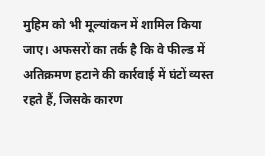मुहिम को भी मूल्यांकन में शामिल किया जाए। अफसरों का तर्क है कि वे फील्ड में अतिक्रमण हटाने की कार्रवाई में घंटों व्यस्त रहते हैं, जिसके कारण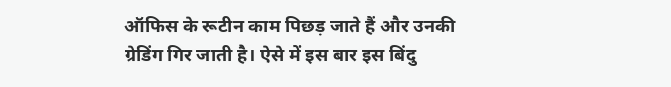ऑफिस के रूटीन काम पिछड़ जाते हैं और उनकी ग्रेडिंग गिर जाती है। ऐसे में इस बार इस बिंदु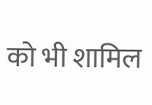को भी शामिल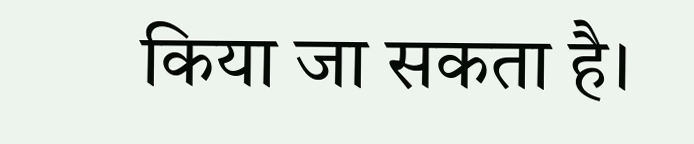किया जा सकता है।